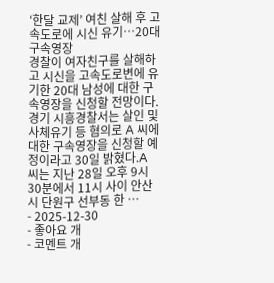‘한달 교제’ 여친 살해 후 고속도로에 시신 유기…20대 구속영장
경찰이 여자친구를 살해하고 시신을 고속도로변에 유기한 20대 남성에 대한 구속영장을 신청할 전망이다.경기 시흥경찰서는 살인 및 사체유기 등 혐의로 A 씨에 대한 구속영장을 신청할 예정이라고 30일 밝혔다.A 씨는 지난 28일 오후 9시 30분에서 11시 사이 안산시 단원구 선부동 한 …
- 2025-12-30
- 좋아요 개
- 코멘트 개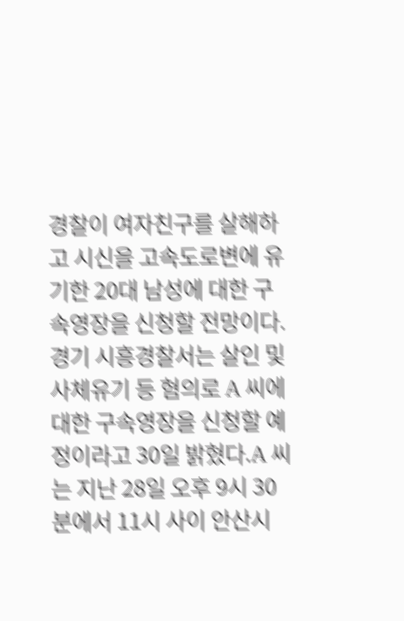경찰이 여자친구를 살해하고 시신을 고속도로변에 유기한 20대 남성에 대한 구속영장을 신청할 전망이다.경기 시흥경찰서는 살인 및 사체유기 등 혐의로 A 씨에 대한 구속영장을 신청할 예정이라고 30일 밝혔다.A 씨는 지난 28일 오후 9시 30분에서 11시 사이 안산시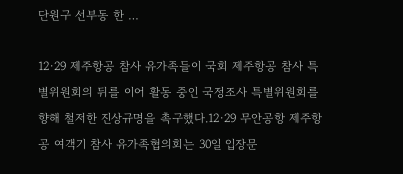단원구 선부동 한 …

12·29 제주항공 참사 유가족들이 국회 제주항공 참사 특별위원회의 뒤를 이어 활동 중인 국정조사 특별위원회를 향해 철저한 진상규명을 촉구했다.12·29 무안공항 제주항공 여객기 참사 유가족협의회는 30일 입장문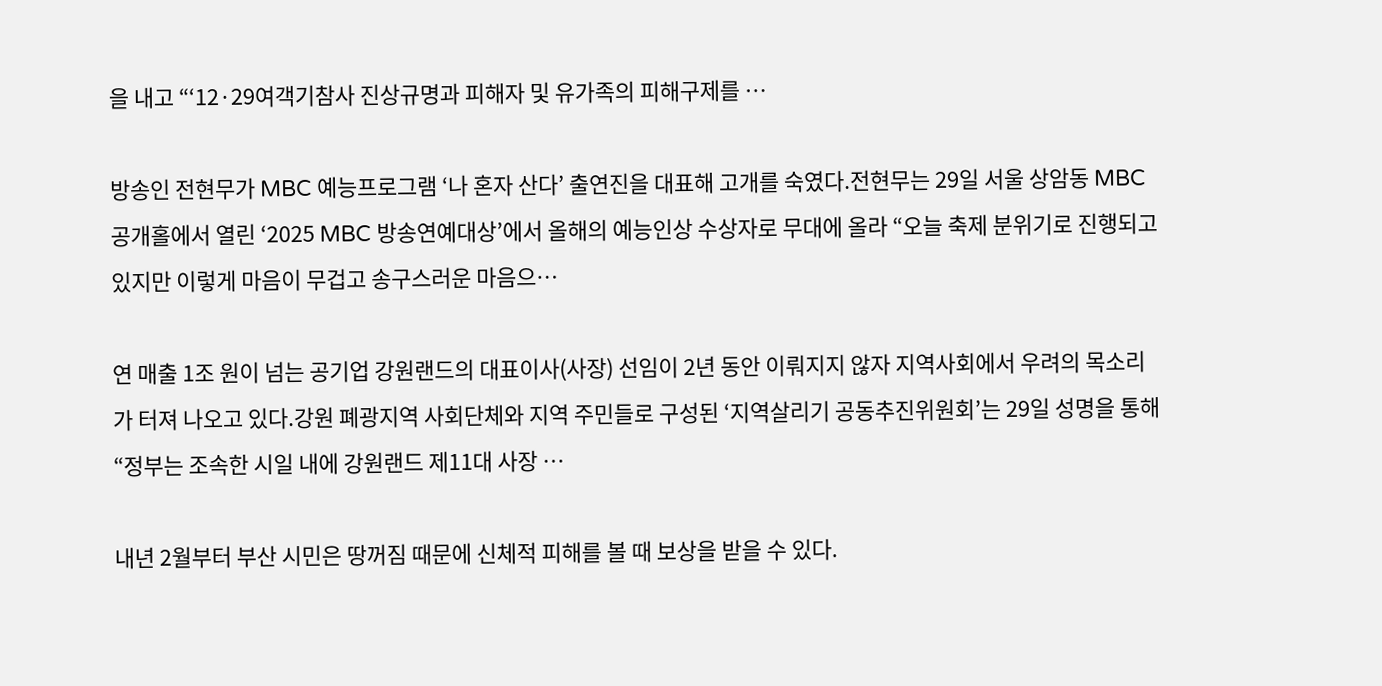을 내고 “‘12·29여객기참사 진상규명과 피해자 및 유가족의 피해구제를 …

방송인 전현무가 MBC 예능프로그램 ‘나 혼자 산다’ 출연진을 대표해 고개를 숙였다.전현무는 29일 서울 상암동 MBC 공개홀에서 열린 ‘2025 MBC 방송연예대상’에서 올해의 예능인상 수상자로 무대에 올라 “오늘 축제 분위기로 진행되고 있지만 이렇게 마음이 무겁고 송구스러운 마음으…

연 매출 1조 원이 넘는 공기업 강원랜드의 대표이사(사장) 선임이 2년 동안 이뤄지지 않자 지역사회에서 우려의 목소리가 터져 나오고 있다.강원 폐광지역 사회단체와 지역 주민들로 구성된 ‘지역살리기 공동추진위원회’는 29일 성명을 통해 “정부는 조속한 시일 내에 강원랜드 제11대 사장 …

내년 2월부터 부산 시민은 땅꺼짐 때문에 신체적 피해를 볼 때 보상을 받을 수 있다.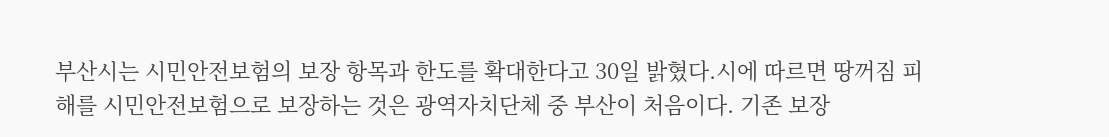부산시는 시민안전보험의 보장 항목과 한도를 확대한다고 30일 밝혔다.시에 따르면 땅꺼짐 피해를 시민안전보험으로 보장하는 것은 광역자치단체 중 부산이 처음이다. 기존 보장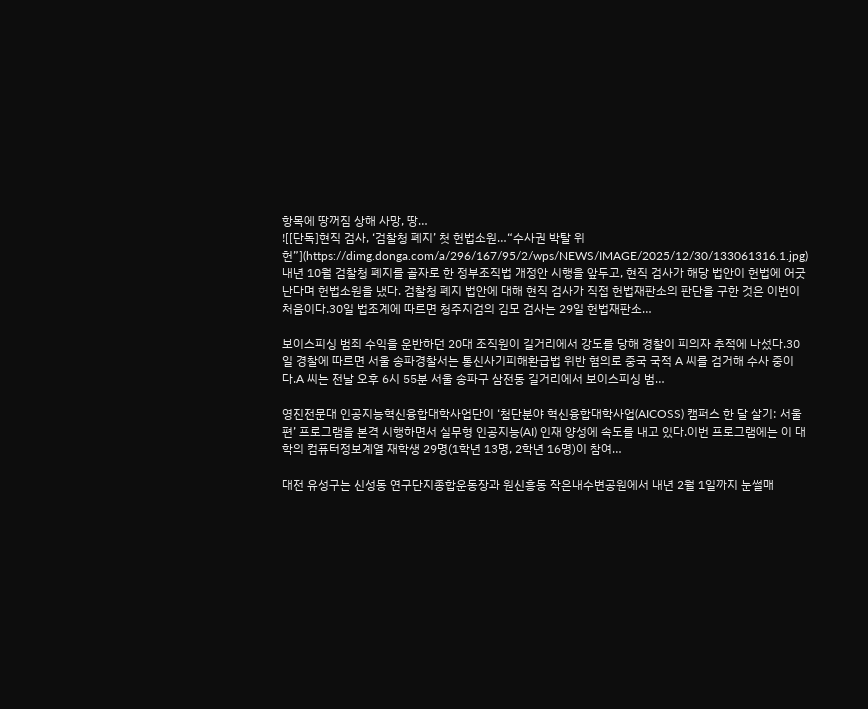항목에 땅꺼짐 상해 사망, 땅…
![[단독]현직 검사, ‘검찰청 폐지’ 첫 헌법소원…“수사권 박탈 위헌”](https://dimg.donga.com/a/296/167/95/2/wps/NEWS/IMAGE/2025/12/30/133061316.1.jpg)
내년 10월 검찰청 폐지를 골자로 한 정부조직법 개정안 시행을 앞두고, 현직 검사가 해당 법안이 헌법에 어긋난다며 헌법소원을 냈다. 검찰청 폐지 법안에 대해 현직 검사가 직접 헌법재판소의 판단을 구한 것은 이번이 처음이다.30일 법조계에 따르면 청주지검의 김모 검사는 29일 헌법재판소…

보이스피싱 범죄 수익을 운반하던 20대 조직원이 길거리에서 강도를 당해 경찰이 피의자 추적에 나섰다.30일 경찰에 따르면 서울 송파경찰서는 통신사기피해환급법 위반 혐의로 중국 국적 A 씨를 검거해 수사 중이다.A 씨는 전날 오후 6시 55분 서울 송파구 삼전동 길거리에서 보이스피싱 범…

영진전문대 인공지능혁신융합대학사업단이 ‘첨단분야 혁신융합대학사업(AICOSS) 캠퍼스 한 달 살기: 서울편’ 프로그램을 본격 시행하면서 실무형 인공지능(AI) 인재 양성에 속도를 내고 있다.이번 프로그램에는 이 대학의 컴퓨터정보계열 재학생 29명(1학년 13명, 2학년 16명)이 참여…

대전 유성구는 신성동 연구단지종합운동장과 원신흥동 작은내수변공원에서 내년 2월 1일까지 눈썰매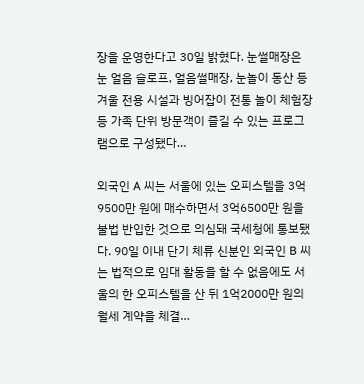장을 운영한다고 30일 밝혔다. 눈썰매장은 눈 얼음 슬로프, 얼음썰매장, 눈놀이 동산 등 겨울 전용 시설과 빙어잡이 전통 놀이 체험장 등 가족 단위 방문객이 즐길 수 있는 프로그램으로 구성됐다…

외국인 A 씨는 서울에 있는 오피스텔을 3억9500만 원에 매수하면서 3억6500만 원을 불법 반입한 것으로 의심돼 국세청에 통보됐다. 90일 이내 단기 체류 신분인 외국인 B 씨는 법적으로 임대 활동을 할 수 없음에도 서울의 한 오피스텔을 산 뒤 1억2000만 원의 월세 계약을 체결…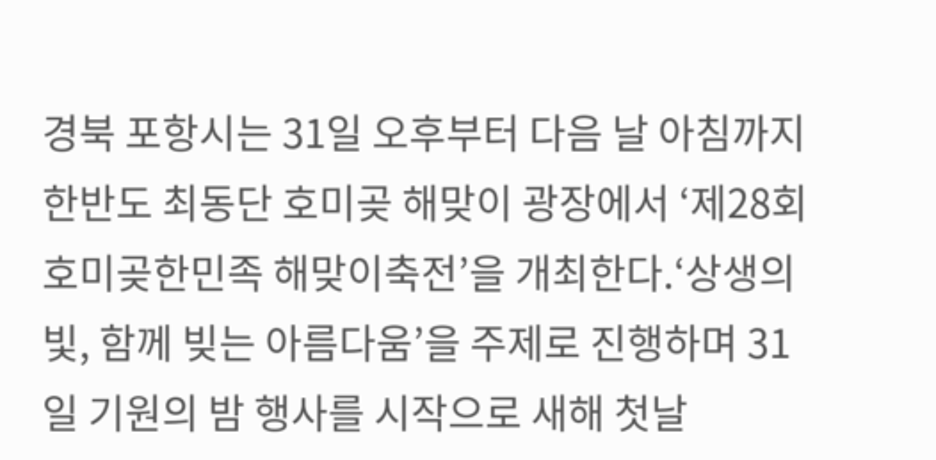경북 포항시는 31일 오후부터 다음 날 아침까지 한반도 최동단 호미곶 해맞이 광장에서 ‘제28회 호미곶한민족 해맞이축전’을 개최한다.‘상생의 빛, 함께 빚는 아름다움’을 주제로 진행하며 31일 기원의 밤 행사를 시작으로 새해 첫날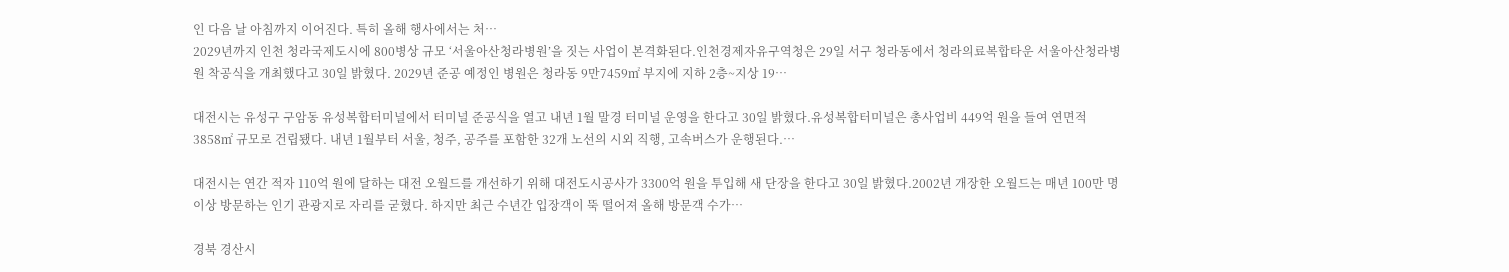인 다음 날 아침까지 이어진다. 특히 올해 행사에서는 처…
2029년까지 인천 청라국제도시에 800병상 규모 ‘서울아산청라병원’을 짓는 사업이 본격화된다.인천경제자유구역청은 29일 서구 청라동에서 청라의료복합타운 서울아산청라병원 착공식을 개최했다고 30일 밝혔다. 2029년 준공 예정인 병원은 청라동 9만7459㎡ 부지에 지하 2층~지상 19…

대전시는 유성구 구암동 유성복합터미널에서 터미널 준공식을 열고 내년 1월 말경 터미널 운영을 한다고 30일 밝혔다.유성복합터미널은 총사업비 449억 원을 들여 연면적 3858㎡ 규모로 건립됐다. 내년 1월부터 서울, 청주, 공주를 포함한 32개 노선의 시외 직행, 고속버스가 운행된다.…

대전시는 연간 적자 110억 원에 달하는 대전 오월드를 개선하기 위해 대전도시공사가 3300억 원을 투입해 새 단장을 한다고 30일 밝혔다.2002년 개장한 오월드는 매년 100만 명 이상 방문하는 인기 관광지로 자리를 굳혔다. 하지만 최근 수년간 입장객이 뚝 떨어져 올해 방문객 수가…

경북 경산시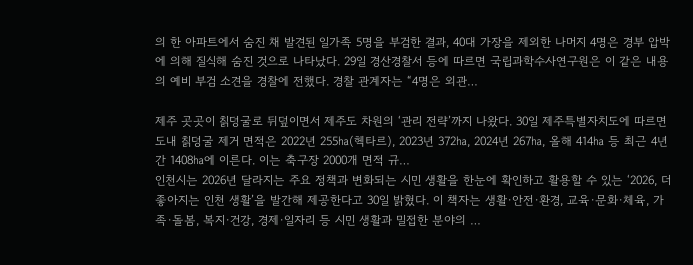의 한 아파트에서 숨진 채 발견된 일가족 5명을 부검한 결과, 40대 가장을 제외한 나머지 4명은 경부 압박에 의해 질식해 숨진 것으로 나타났다. 29일 경산경찰서 등에 따르면 국립과학수사연구원은 이 같은 내용의 예비 부검 소견을 경찰에 전했다. 경찰 관계자는 “4명은 외관…

제주 곳곳이 칡덩굴로 뒤덮이면서 제주도 차원의 ‘관리 전략’까지 나왔다. 30일 제주특별자치도에 따르면 도내 칡덩굴 제거 면적은 2022년 255㏊(헥타르), 2023년 372㏊, 2024년 267㏊, 올해 414㏊ 등 최근 4년간 1408㏊에 이른다. 이는 축구장 2000개 면적 규…
인천시는 2026년 달라지는 주요 정책과 변화되는 시민 생활을 한눈에 확인하고 활용할 수 있는 ‘2026, 더 좋아지는 인천 생활’을 발간해 제공한다고 30일 밝혔다. 이 책자는 생활·안전·환경, 교육·문화·체육, 가족·돌봄, 복지·건강, 경제·일자리 등 시민 생활과 밀접한 분야의 …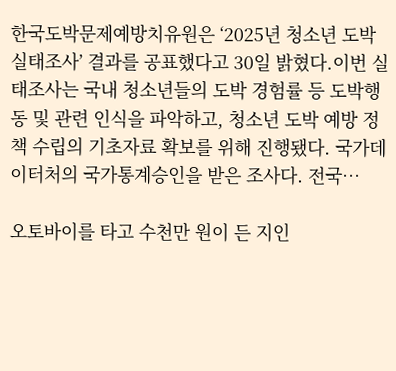한국도박문제예방치유원은 ‘2025년 청소년 도박 실태조사’ 결과를 공표했다고 30일 밝혔다.이번 실태조사는 국내 청소년들의 도박 경험률 등 도박행동 및 관련 인식을 파악하고, 청소년 도박 예방 정책 수립의 기초자료 확보를 위해 진행됐다. 국가데이터처의 국가통계승인을 받은 조사다. 전국…

오토바이를 타고 수천만 원이 든 지인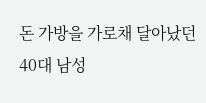돈 가방을 가로채 달아났던 40대 남성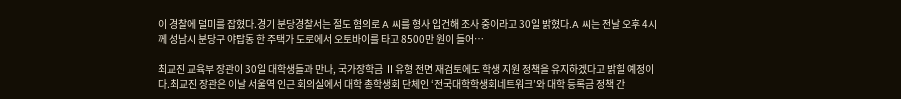이 경찰에 덜미를 잡혔다.경기 분당경찰서는 절도 혐의로 A 씨를 형사 입건해 조사 중이라고 30일 밝혔다.A 씨는 전날 오후 4시께 성남시 분당구 야탑동 한 주택가 도로에서 오토바이를 타고 8500만 원이 들어…

최교진 교육부 장관이 30일 대학생들과 만나, 국가장학금 Ⅱ유형 전면 재검토에도 학생 지원 정책을 유지하겠다고 밝힐 예정이다.최교진 장관은 이날 서울역 인근 회의실에서 대학 총학생회 단체인 ‘전국대학학생회네트워크’와 대학 등록금 정책 간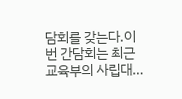담회를 갖는다.이번 간담회는 최근 교육부의 사립대…